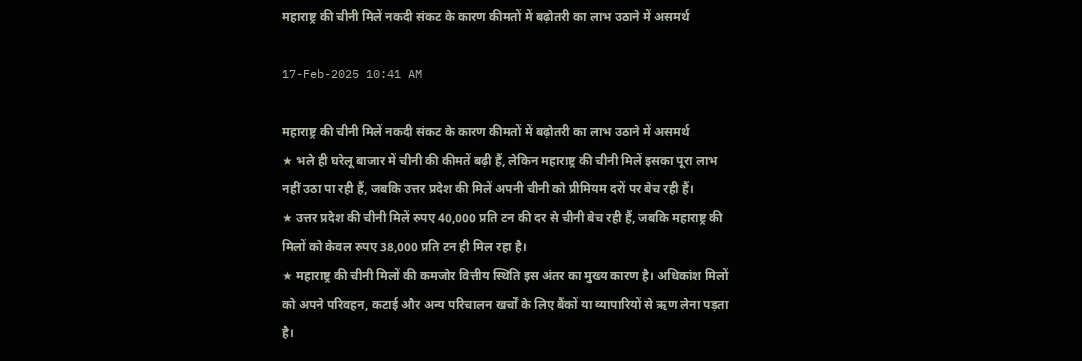महाराष्ट्र की चीनी मिलें नकदी संकट के कारण कीमतों में बढ़ोतरी का लाभ उठाने में असमर्थ

17-Feb-2025 10:41 AM

महाराष्ट्र की चीनी मिलें नकदी संकट के कारण कीमतों में बढ़ोतरी का लाभ उठाने में असमर्थ
★ भले ही घरेलू बाजार में चीनी की कीमतें बढ़ी हैं, लेकिन महाराष्ट्र की चीनी मिलें इसका पूरा लाभ नहीं उठा पा रही हैं, जबकि उत्तर प्रदेश की मिलें अपनी चीनी को प्रीमियम दरों पर बेच रही हैं।
★ उत्तर प्रदेश की चीनी मिलें रुपए 40,000 प्रति टन की दर से चीनी बेच रही हैं, जबकि महाराष्ट्र की मिलों को केवल रुपए 38,000 प्रति टन ही मिल रहा है।
★ महाराष्ट्र की चीनी मिलों की कमजोर वित्तीय स्थिति इस अंतर का मुख्य कारण है। अधिकांश मिलों को अपने परिवहन, कटाई और अन्य परिचालन खर्चों के लिए बैंकों या व्यापारियों से ऋण लेना पड़ता है।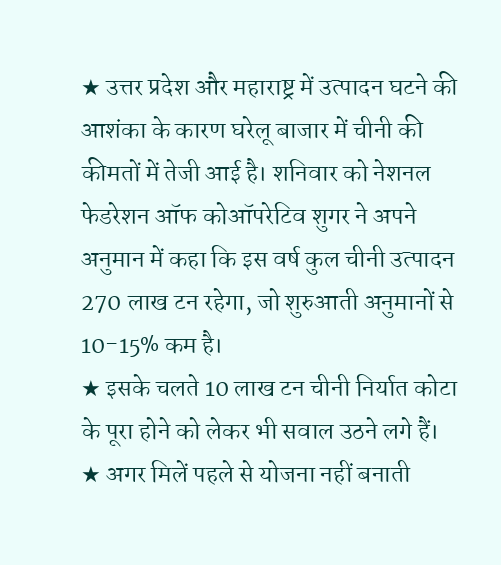★ उत्तर प्रदेश और महाराष्ट्र में उत्पादन घटने की आशंका के कारण घरेलू बाजार में चीनी की कीमतों में तेजी आई है। शनिवार को नेशनल फेडरेशन ऑफ कोऑपरेटिव शुगर ने अपने अनुमान में कहा कि इस वर्ष कुल चीनी उत्पादन 270 लाख टन रहेगा, जो शुरुआती अनुमानों से 10-15% कम है।
★ इसके चलते 10 लाख टन चीनी निर्यात कोटा के पूरा होने को लेकर भी सवाल उठने लगे हैं।
★ अगर मिलें पहले से योजना नहीं बनाती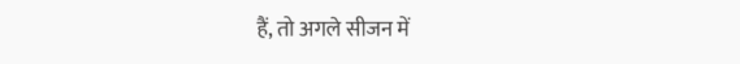हैं, तो अगले सीजन में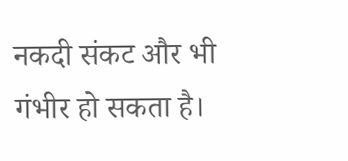नकदी संकट और भी गंभीर हो सकता है।